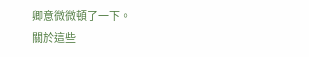卿意微微頓了一下。
關於這些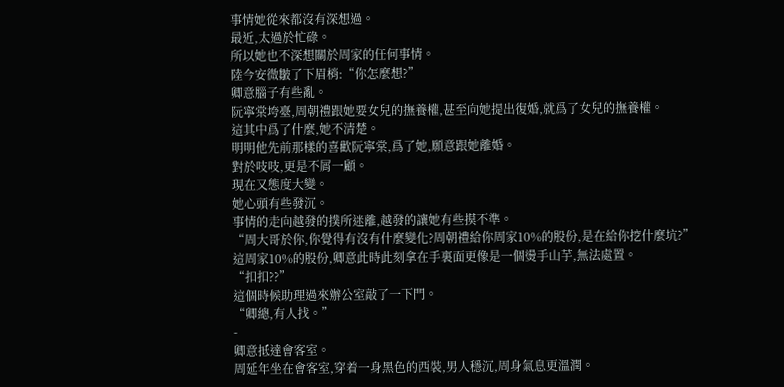事情她從來都沒有深想過。
最近,太過於忙碌。
所以她也不深想關於周家的任何事情。
陸今安微皺了下眉梢:“你怎麼想?”
卿意腦子有些亂。
阮寧棠垮臺,周朝禮跟她要女兒的撫養權,甚至向她提出復婚,就爲了女兒的撫養權。
這其中爲了什麼,她不清楚。
明明他先前那樣的喜歡阮寧棠,爲了她,願意跟她離婚。
對於吱吱,更是不屑一顧。
現在又態度大變。
她心頭有些發沉。
事情的走向越發的撲所迷離,越發的讓她有些摸不準。
“周大哥於你,你覺得有沒有什麼變化?周朝禮給你周家10%的股份,是在給你挖什麼坑?”
這周家10%的股份,卿意此時此刻拿在手裏面更像是一個燙手山芋,無法處置。
“扣扣??”
這個時候助理過來辦公室敲了一下門。
“卿總,有人找。”
-
卿意抵達會客室。
周延年坐在會客室,穿着一身黑色的西裝,男人穩沉,周身氣息更溫潤。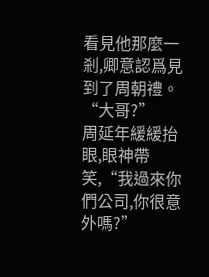看見他那麼一剎,卿意認爲見到了周朝禮。
“大哥?”
周延年緩緩抬眼,眼神帶笑,“我過來你們公司,你很意外嗎?”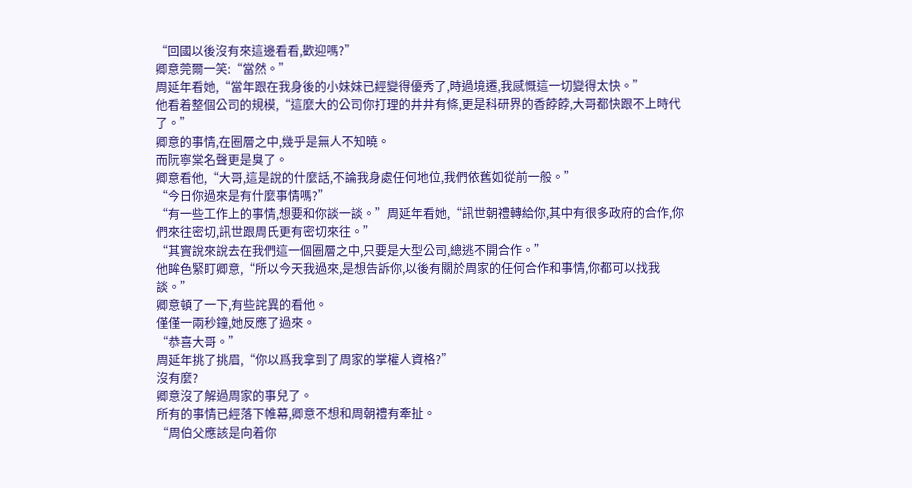“回國以後沒有來這邊看看,歡迎嗎?”
卿意莞爾一笑:“當然。”
周延年看她,“當年跟在我身後的小妹妹已經變得優秀了,時過境遷,我感慨這一切變得太快。”
他看着整個公司的規模,“這麼大的公司你打理的井井有條,更是科研界的香餑餑,大哥都快跟不上時代了。”
卿意的事情,在圈層之中,幾乎是無人不知曉。
而阮寧棠名聲更是臭了。
卿意看他,“大哥,這是說的什麼話,不論我身處任何地位,我們依舊如從前一般。”
“今日你過來是有什麼事情嗎?”
“有一些工作上的事情,想要和你談一談。”周延年看她,“訊世朝禮轉給你,其中有很多政府的合作,你們來往密切,訊世跟周氏更有密切來往。”
“其實說來說去在我們這一個圈層之中,只要是大型公司,總逃不開合作。”
他眸色緊盯卿意,“所以今天我過來,是想告訴你,以後有關於周家的任何合作和事情,你都可以找我談。”
卿意頓了一下,有些詫異的看他。
僅僅一兩秒鐘,她反應了過來。
“恭喜大哥。”
周延年挑了挑眉,“你以爲我拿到了周家的掌權人資格?”
沒有麼?
卿意沒了解過周家的事兒了。
所有的事情已經落下帷幕,卿意不想和周朝禮有牽扯。
“周伯父應該是向着你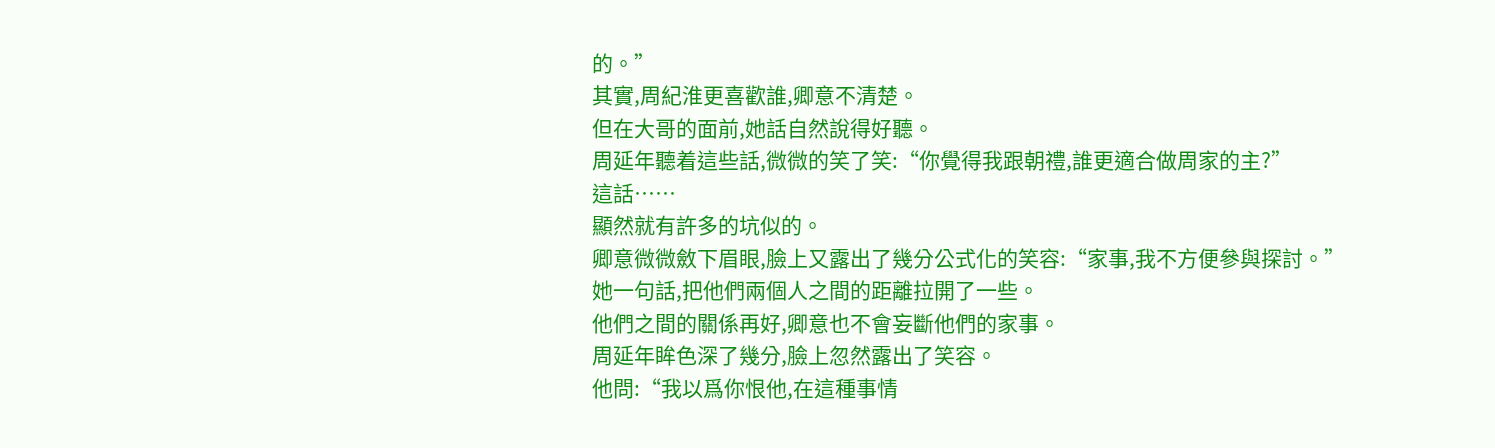的。”
其實,周紀淮更喜歡誰,卿意不清楚。
但在大哥的面前,她話自然說得好聽。
周延年聽着這些話,微微的笑了笑:“你覺得我跟朝禮,誰更適合做周家的主?”
這話……
顯然就有許多的坑似的。
卿意微微斂下眉眼,臉上又露出了幾分公式化的笑容:“家事,我不方便參與探討。”
她一句話,把他們兩個人之間的距離拉開了一些。
他們之間的關係再好,卿意也不會妄斷他們的家事。
周延年眸色深了幾分,臉上忽然露出了笑容。
他問:“我以爲你恨他,在這種事情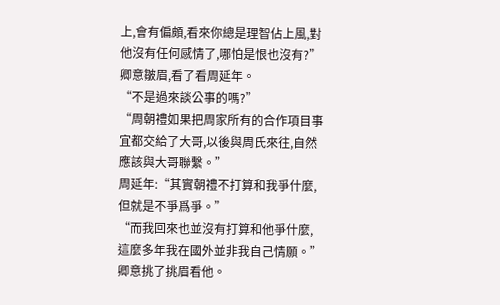上,會有偏頗,看來你總是理智佔上風,對他沒有任何感情了,哪怕是恨也沒有?”
卿意皺眉,看了看周延年。
“不是過來談公事的嗎?”
“周朝禮如果把周家所有的合作項目事宜都交給了大哥,以後與周氏來往,自然應該與大哥聯繫。”
周延年:“其實朝禮不打算和我爭什麼,但就是不爭爲爭。”
“而我回來也並沒有打算和他爭什麼,這麼多年我在國外並非我自己情願。”
卿意挑了挑眉看他。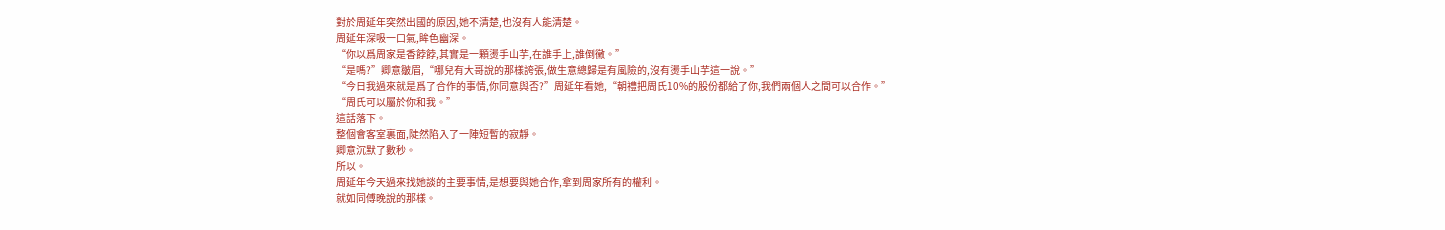對於周延年突然出國的原因,她不清楚,也沒有人能清楚。
周延年深吸一口氣,眸色幽深。
“你以爲周家是香餑餑,其實是一顆燙手山芋,在誰手上,誰倒黴。”
“是嗎?”卿意皺眉,“哪兒有大哥說的那樣誇張,做生意總歸是有風險的,沒有燙手山芋這一說。”
“今日我過來就是爲了合作的事情,你同意與否?”周延年看她,“朝禮把周氏10%的股份都給了你,我們兩個人之間可以合作。”
“周氏可以屬於你和我。”
這話落下。
整個會客室裏面,陡然陷入了一陣短暫的寂靜。
卿意沉默了數秒。
所以。
周延年今天過來找她談的主要事情,是想要與她合作,拿到周家所有的權利。
就如同傅晚說的那樣。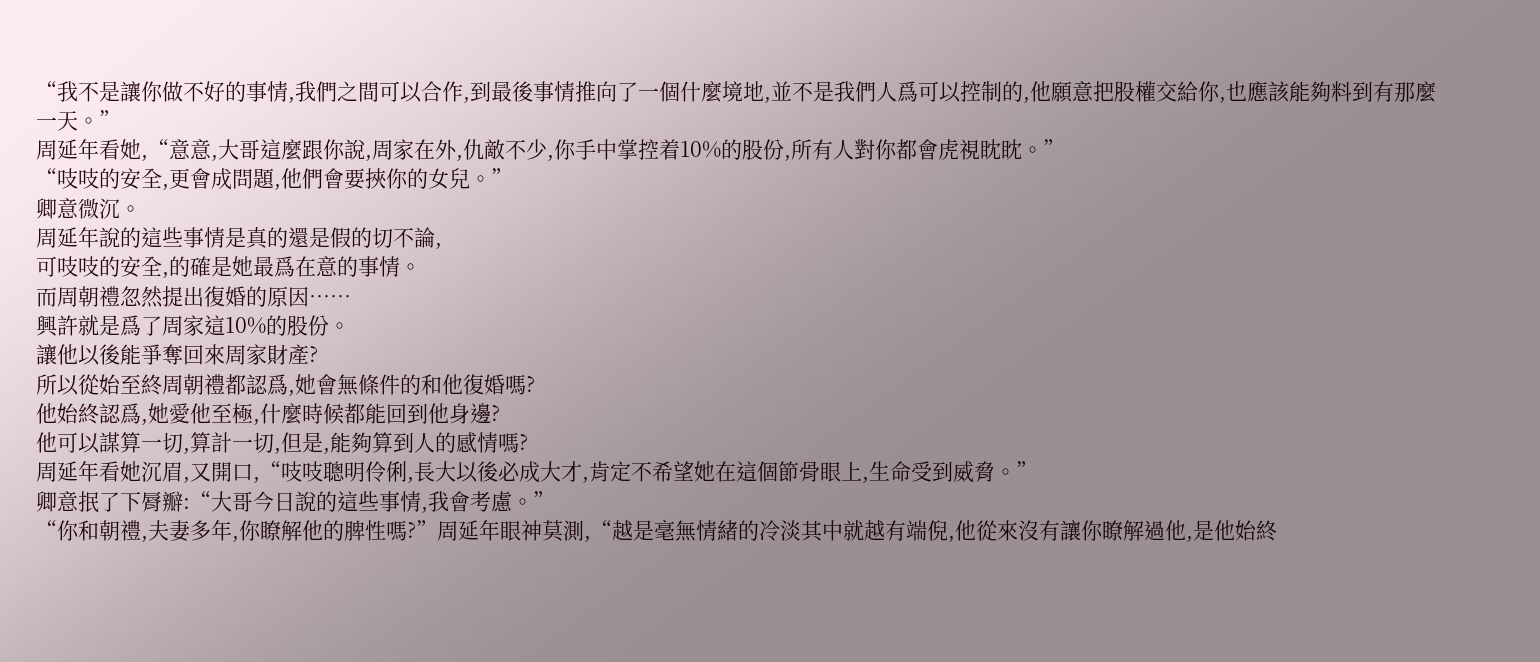“我不是讓你做不好的事情,我們之間可以合作,到最後事情推向了一個什麼境地,並不是我們人爲可以控制的,他願意把股權交給你,也應該能夠料到有那麼一天。”
周延年看她,“意意,大哥這麼跟你說,周家在外,仇敵不少,你手中掌控着10%的股份,所有人對你都會虎視眈眈。”
“吱吱的安全,更會成問題,他們會要挾你的女兒。”
卿意微沉。
周延年說的這些事情是真的還是假的切不論,
可吱吱的安全,的確是她最爲在意的事情。
而周朝禮忽然提出復婚的原因……
興許就是爲了周家這10%的股份。
讓他以後能爭奪回來周家財產?
所以從始至終周朝禮都認爲,她會無條件的和他復婚嗎?
他始終認爲,她愛他至極,什麼時候都能回到他身邊?
他可以謀算一切,算計一切,但是,能夠算到人的感情嗎?
周延年看她沉眉,又開口,“吱吱聰明伶俐,長大以後必成大才,肯定不希望她在這個節骨眼上,生命受到威脅。”
卿意抿了下脣瓣:“大哥今日說的這些事情,我會考慮。”
“你和朝禮,夫妻多年,你瞭解他的脾性嗎?”周延年眼神莫測,“越是毫無情緒的冷淡其中就越有端倪,他從來沒有讓你瞭解過他,是他始終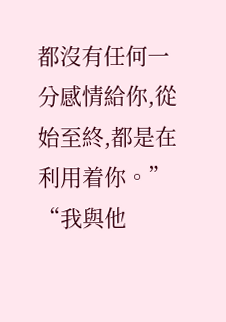都沒有任何一分感情給你,從始至終,都是在利用着你。”
“我與他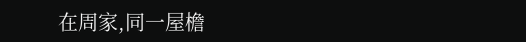在周家,同一屋檐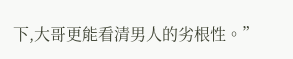下,大哥更能看清男人的劣根性。”